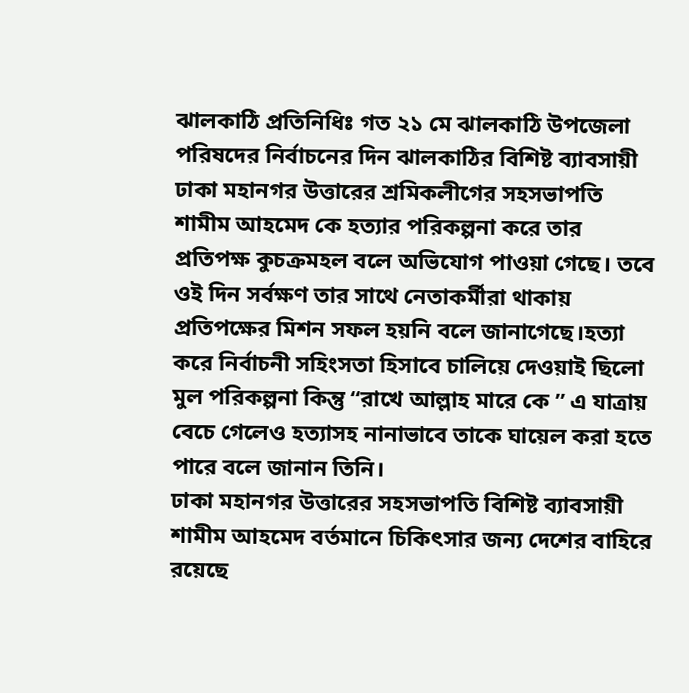ঝালকাঠি প্রতিনিধিঃ গত ২১ মে ঝালকাঠি উপজেলা পরিষদের নির্বাচনের দিন ঝালকাঠির বিশিষ্ট ব্যাবসায়ী ঢাকা মহানগর উত্তারের শ্রমিকলীগের সহসভাপতি শামীম আহমেদ কে হত্যার পরিকল্পনা করে তার প্রতিপক্ষ কুচক্রমহল বলে অভিযোগ পাওয়া গেছে। তবে ওই দিন সর্বক্ষণ তার সাথে নেতাকর্মীরা থাকায় প্রতিপক্ষের মিশন সফল হয়নি বলে জানাগেছে।হত্যা করে নির্বাচনী সহিংসতা হিসাবে চালিয়ে দেওয়াই ছিলো মুল পরিকল্পনা কিন্তু “রাখে আল্লাহ মারে কে ” এ যাত্রায় বেচে গেলেও হত্যাসহ নানাভাবে তাকে ঘায়েল করা হতে পারে বলে জানান তিনি।
ঢাকা মহানগর উত্তারের সহসভাপতি বিশিষ্ট ব্যাবসায়ী শামীম আহমেদ বর্তমানে চিকিৎসার জন্য দেশের বাহিরে রয়েছে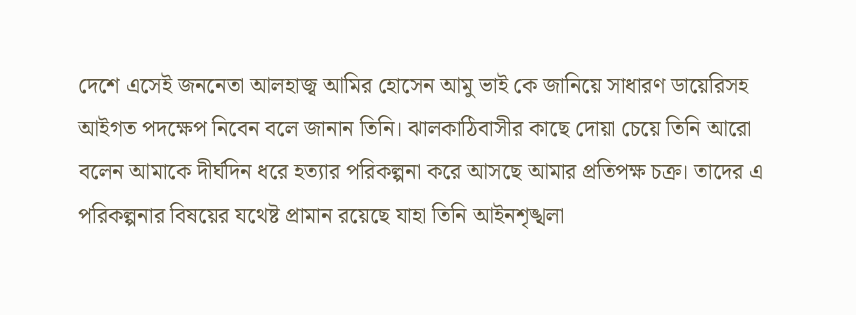দেশে এসেই জননেতা আলহাজ্ব আমির হোসেন আমু ভাই কে জানিয়ে সাধারণ ডায়েরিসহ আইগত পদক্ষেপ নিবেন বলে জানান তিনি। ঝালকাঠিবাসীর কাছে দোয়া চেয়ে তিনি আরো বলেন আমাকে দীর্ঘদিন ধরে হত্যার পরিকল্পনা করে আসছে আমার প্রতিপক্ষ চক্র। তাদের এ পরিকল্পনার বিষয়ের যথেষ্ট প্রামান রয়েছে যাহা তিনি আইনশৃঙ্খলা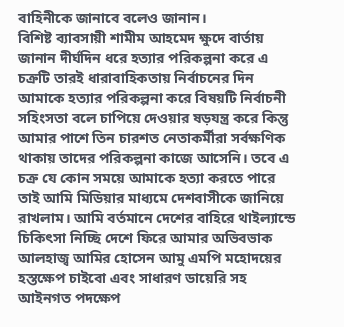বাহিনীকে জানাবে বলেও জানান।
বিশিষ্ট ব্যাবসায়ী শামীম আহমেদ ক্ষুদে বার্তায় জানান দীর্ঘদিন ধরে হত্যার পরিকল্পনা করে এ চক্রটি তারই ধারাবাহিকতায় নির্বাচনের দিন আমাকে হত্যার পরিকল্পনা করে বিষয়টি নির্বাচনী সহিংসতা বলে চাপিয়ে দেওয়ার ষড়যন্ত্র করে কিন্তু আমার পাশে তিন চারশত নেতাকর্মীরা সর্বক্ষণিক থাকায় তাদের পরিকল্পনা কাজে আসেনি। তবে এ চক্র যে কোন সময়ে আমাকে হত্যা করতে পারে তাই আমি মিডিয়ার মাধ্যমে দেশবাসীকে জানিয়ে রাখলাম। আমি বর্তমানে দেশের বাহিরে থাইল্যান্ডে চিকিৎসা নিচ্ছি দেশে ফিরে আমার অভিবভাক আলহাজ্ব আমির হোসেন আমু এমপি মহোদয়ের হস্তক্ষেপ চাইবো এবং সাধারণ ডায়েরি সহ আইনগত পদক্ষেপ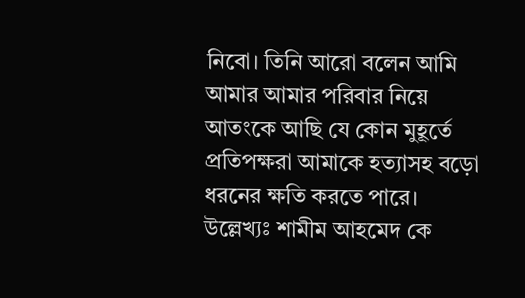নিবো। তিনি আরো বলেন আমি আমার আমার পরিবার নিয়ে আতংকে আছি যে কোন মুহূর্তে প্রতিপক্ষরা আমাকে হত্যাসহ বড়ো ধরনের ক্ষতি করতে পারে।
উল্লেখ্যঃ শামীম আহমেদ কে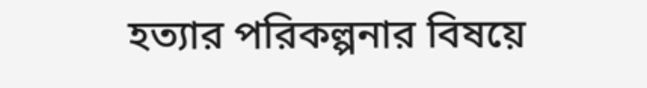হত্যার পরিকল্পনার বিষয়ে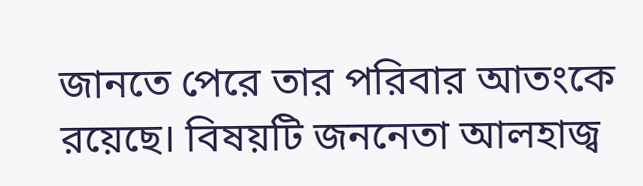জানতে পেরে তার পরিবার আতংকে রয়েছে। বিষয়টি জননেতা আলহাজ্ব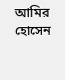আমির হোসেন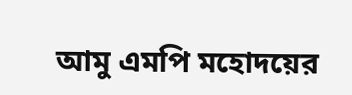আমু এমপি মহোদয়ের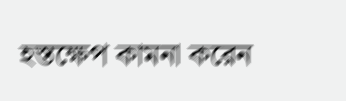হস্তক্ষেপ কামনা করেন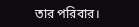তার পরিবার।